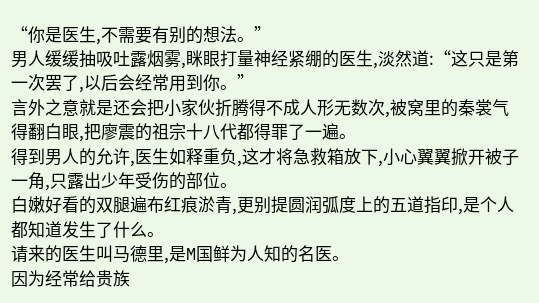“你是医生,不需要有别的想法。”
男人缓缓抽吸吐露烟雾,眯眼打量神经紧绷的医生,淡然道:“这只是第一次罢了,以后会经常用到你。”
言外之意就是还会把小家伙折腾得不成人形无数次,被窝里的秦裳气得翻白眼,把廖震的祖宗十八代都得罪了一遍。
得到男人的允许,医生如释重负,这才将急救箱放下,小心翼翼掀开被子一角,只露出少年受伤的部位。
白嫩好看的双腿遍布红痕淤青,更别提圆润弧度上的五道指印,是个人都知道发生了什么。
请来的医生叫马德里,是M国鲜为人知的名医。
因为经常给贵族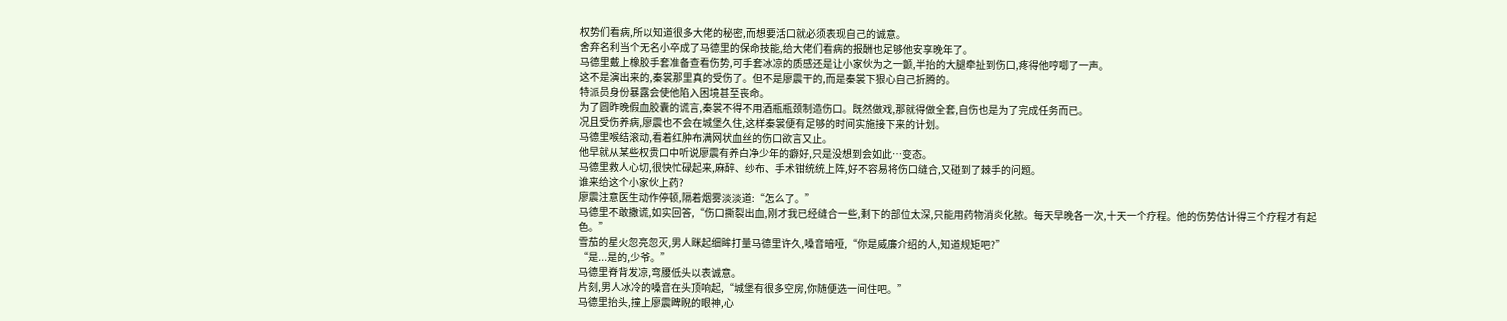权势们看病,所以知道很多大佬的秘密,而想要活口就必须表现自己的诚意。
舍弃名利当个无名小卒成了马德里的保命技能,给大佬们看病的报酬也足够他安享晚年了。
马德里戴上橡胶手套准备查看伤势,可手套冰凉的质感还是让小家伙为之一颤,半抬的大腿牵扯到伤口,疼得他哼唧了一声。
这不是演出来的,秦裳那里真的受伤了。但不是廖震干的,而是秦裳下狠心自己折腾的。
特派员身份暴露会使他陷入困境甚至丧命。
为了圆昨晚假血胶囊的谎言,秦裳不得不用酒瓶瓶颈制造伤口。既然做戏,那就得做全套,自伤也是为了完成任务而已。
况且受伤养病,廖震也不会在城堡久住,这样秦裳便有足够的时间实施接下来的计划。
马德里喉结滚动,看着红肿布满网状血丝的伤口欲言又止。
他早就从某些权贵口中听说廖震有养白净少年的癖好,只是没想到会如此…变态。
马德里救人心切,很快忙碌起来,麻醉、纱布、手术钳统统上阵,好不容易将伤口缝合,又碰到了棘手的问题。
谁来给这个小家伙上药?
廖震注意医生动作停顿,隔着烟雾淡淡道:“怎么了。”
马德里不敢撒谎,如实回答,“伤口撕裂出血,刚才我已经缝合一些,剩下的部位太深,只能用药物消炎化脓。每天早晚各一次,十天一个疗程。他的伤势估计得三个疗程才有起色。”
雪茄的星火忽亮忽灭,男人眯起细眸打量马德里许久,嗓音暗哑,“你是威廉介绍的人,知道规矩吧?”
“是...是的,少爷。”
马德里脊背发凉,弯腰低头以表诚意。
片刻,男人冰冷的嗓音在头顶响起,“城堡有很多空房,你随便选一间住吧。”
马德里抬头,撞上廖震睥睨的眼神,心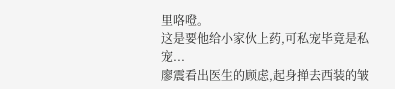里咯噔。
这是要他给小家伙上药,可私宠毕竟是私宠...
廖震看出医生的顾虑,起身掸去西装的皱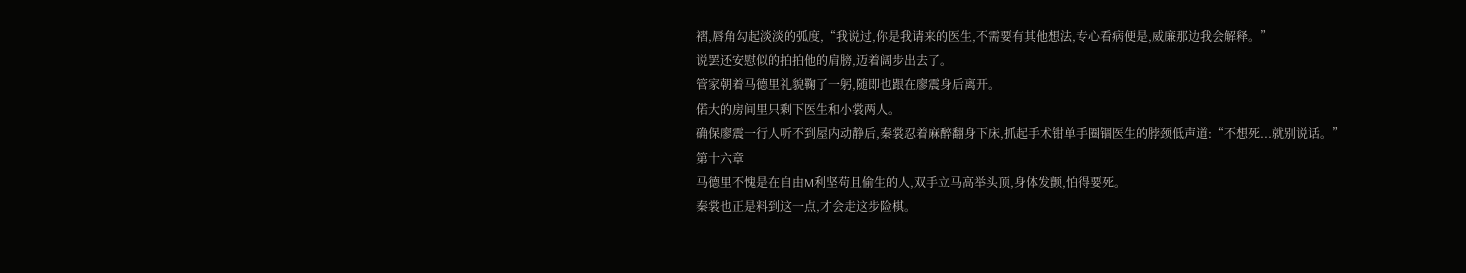褶,唇角勾起淡淡的弧度,“我说过,你是我请来的医生,不需要有其他想法,专心看病便是,威廉那边我会解释。”
说罢还安慰似的拍拍他的肩膀,迈着阔步出去了。
管家朝着马德里礼貌鞠了一躬,随即也跟在廖震身后离开。
偌大的房间里只剩下医生和小裳两人。
确保廖震一行人听不到屋内动静后,秦裳忍着麻醉翻身下床,抓起手术钳单手圈锢医生的脖颈低声道:“不想死...就别说话。”
第十六章
马德里不愧是在自由M利坚苟且偷生的人,双手立马高举头顶,身体发颤,怕得要死。
秦裳也正是料到这一点,才会走这步险棋。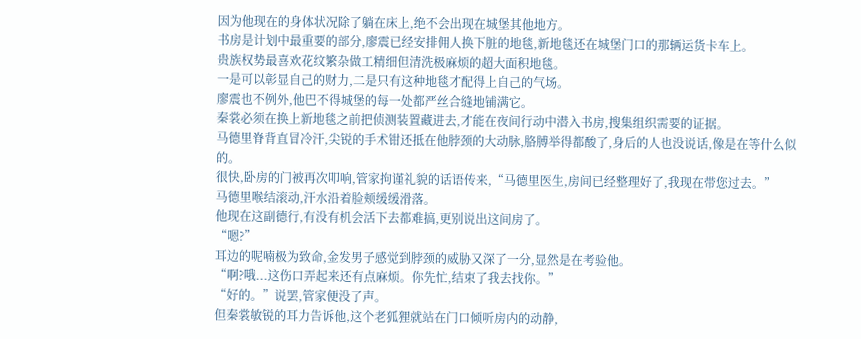因为他现在的身体状况除了躺在床上,绝不会出现在城堡其他地方。
书房是计划中最重要的部分,廖震已经安排佣人换下脏的地毯,新地毯还在城堡门口的那辆运货卡车上。
贵族权势最喜欢花纹繁杂做工精细但清洗极麻烦的超大面积地毯。
一是可以彰显自己的财力,二是只有这种地毯才配得上自己的气场。
廖震也不例外,他巴不得城堡的每一处都严丝合缝地铺满它。
秦裳必须在换上新地毯之前把侦测装置藏进去,才能在夜间行动中潜入书房,搜集组织需要的证据。
马德里脊背直冒冷汗,尖锐的手术钳还抵在他脖颈的大动脉,胳膊举得都酸了,身后的人也没说话,像是在等什么似的。
很快,卧房的门被再次叩响,管家拘谨礼貌的话语传来,“马德里医生,房间已经整理好了,我现在带您过去。”
马德里喉结滚动,汗水沿着脸颊缓缓滑落。
他现在这副德行,有没有机会活下去都难搞,更别说出这间房了。
“嗯?”
耳边的呢喃极为致命,金发男子感觉到脖颈的威胁又深了一分,显然是在考验他。
“啊?哦...这伤口弄起来还有点麻烦。你先忙,结束了我去找你。”
“好的。”说罢,管家便没了声。
但秦裳敏锐的耳力告诉他,这个老狐狸就站在门口倾听房内的动静,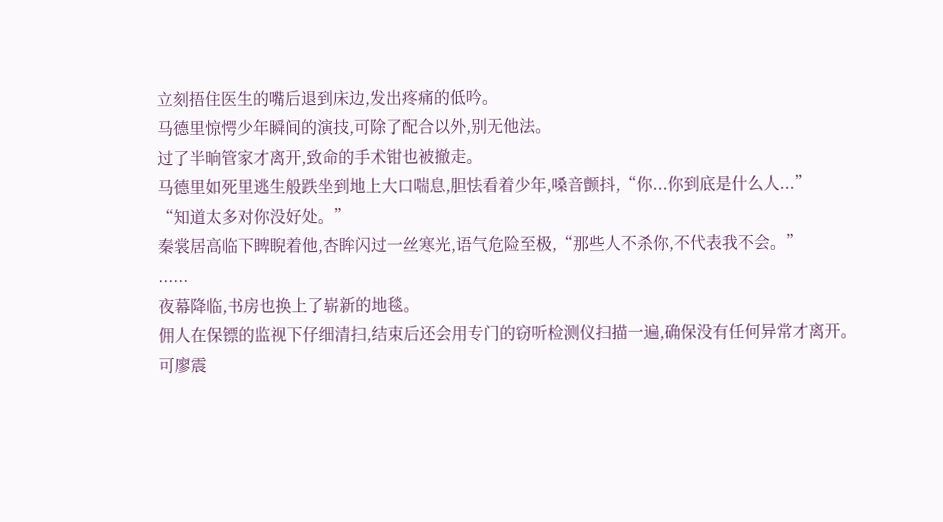立刻捂住医生的嘴后退到床边,发出疼痛的低吟。
马德里惊愕少年瞬间的演技,可除了配合以外,别无他法。
过了半晌管家才离开,致命的手术钳也被撤走。
马德里如死里逃生般跌坐到地上大口喘息,胆怯看着少年,嗓音颤抖,“你...你到底是什么人...”
“知道太多对你没好处。”
秦裳居高临下睥睨着他,杏眸闪过一丝寒光,语气危险至极,“那些人不杀你,不代表我不会。”
......
夜幕降临,书房也换上了崭新的地毯。
佣人在保镖的监视下仔细清扫,结束后还会用专门的窃听检测仪扫描一遍,确保没有任何异常才离开。
可廖震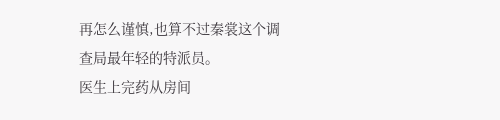再怎么谨慎,也算不过秦裳这个调查局最年轻的特派员。
医生上完药从房间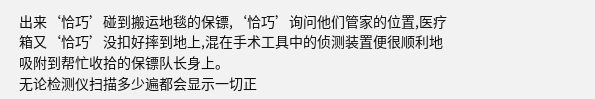出来‘恰巧’碰到搬运地毯的保镖,‘恰巧’询问他们管家的位置,医疗箱又‘恰巧’没扣好摔到地上,混在手术工具中的侦测装置便很顺利地吸附到帮忙收拾的保镖队长身上。
无论检测仪扫描多少遍都会显示一切正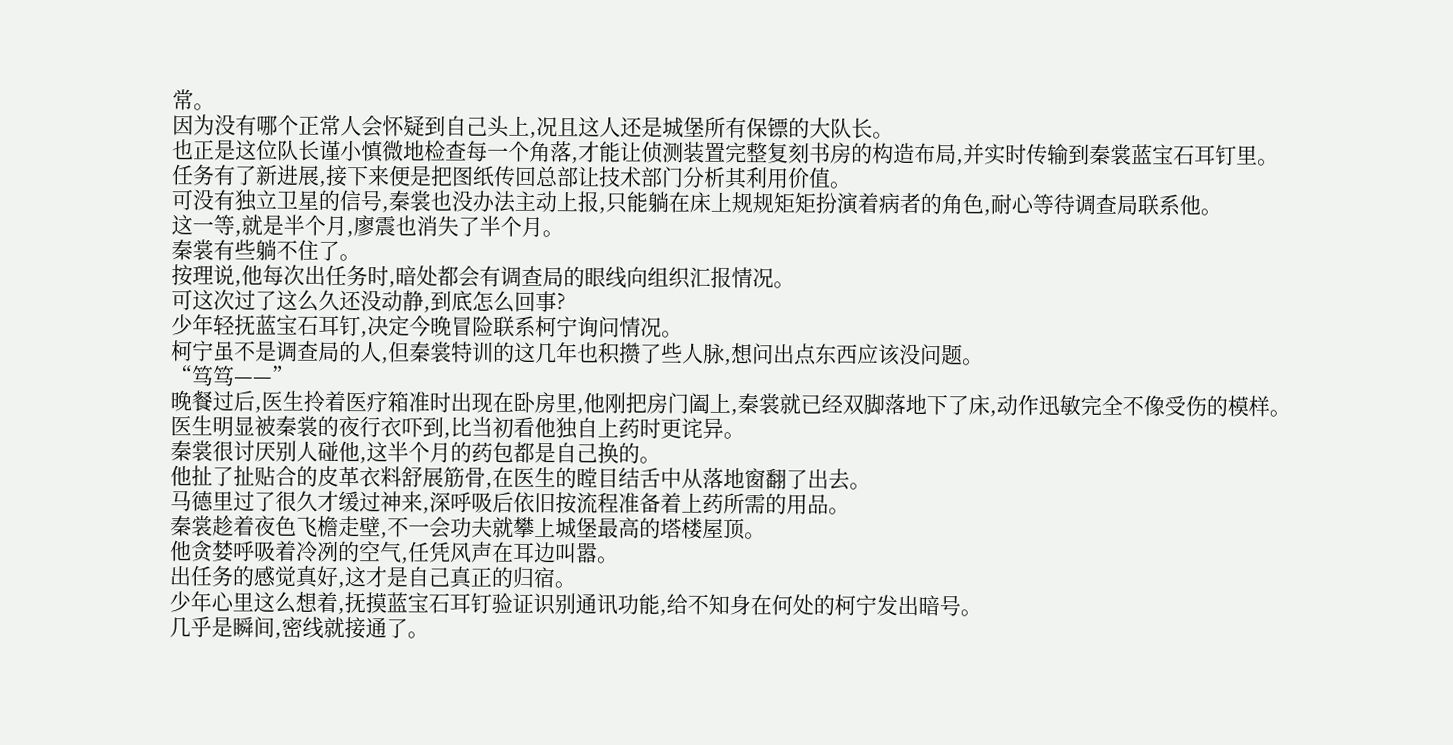常。
因为没有哪个正常人会怀疑到自己头上,况且这人还是城堡所有保镖的大队长。
也正是这位队长谨小慎微地检查每一个角落,才能让侦测装置完整复刻书房的构造布局,并实时传输到秦裳蓝宝石耳钉里。
任务有了新进展,接下来便是把图纸传回总部让技术部门分析其利用价值。
可没有独立卫星的信号,秦裳也没办法主动上报,只能躺在床上规规矩矩扮演着病者的角色,耐心等待调查局联系他。
这一等,就是半个月,廖震也消失了半个月。
秦裳有些躺不住了。
按理说,他每次出任务时,暗处都会有调查局的眼线向组织汇报情况。
可这次过了这么久还没动静,到底怎么回事?
少年轻抚蓝宝石耳钉,决定今晚冒险联系柯宁询问情况。
柯宁虽不是调查局的人,但秦裳特训的这几年也积攒了些人脉,想问出点东西应该没问题。
“笃笃——”
晚餐过后,医生拎着医疗箱准时出现在卧房里,他刚把房门阖上,秦裳就已经双脚落地下了床,动作迅敏完全不像受伤的模样。
医生明显被秦裳的夜行衣吓到,比当初看他独自上药时更诧异。
秦裳很讨厌别人碰他,这半个月的药包都是自己换的。
他扯了扯贴合的皮革衣料舒展筋骨,在医生的瞠目结舌中从落地窗翻了出去。
马德里过了很久才缓过神来,深呼吸后依旧按流程准备着上药所需的用品。
秦裳趁着夜色飞檐走壁,不一会功夫就攀上城堡最高的塔楼屋顶。
他贪婪呼吸着冷冽的空气,任凭风声在耳边叫嚣。
出任务的感觉真好,这才是自己真正的归宿。
少年心里这么想着,抚摸蓝宝石耳钉验证识别通讯功能,给不知身在何处的柯宁发出暗号。
几乎是瞬间,密线就接通了。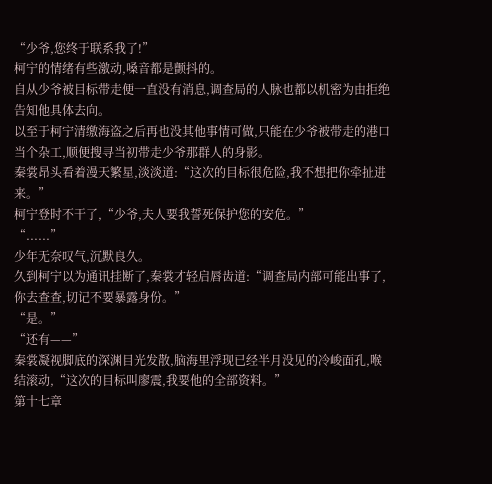“少爷,您终于联系我了!”
柯宁的情绪有些激动,嗓音都是颤抖的。
自从少爷被目标带走便一直没有消息,调查局的人脉也都以机密为由拒绝告知他具体去向。
以至于柯宁清缴海盗之后再也没其他事情可做,只能在少爷被带走的港口当个杂工,顺便搜寻当初带走少爷那群人的身影。
秦裳昂头看着漫天繁星,淡淡道:“这次的目标很危险,我不想把你牵扯进来。”
柯宁登时不干了,“少爷,夫人要我誓死保护您的安危。”
“......”
少年无奈叹气,沉默良久。
久到柯宁以为通讯挂断了,秦裳才轻启唇齿道:“调查局内部可能出事了,你去查查,切记不要暴露身份。”
“是。”
“还有——”
秦裳凝视脚底的深渊目光发散,脑海里浮现已经半月没见的冷峻面孔,喉结滚动,“这次的目标叫廖震,我要他的全部资料。”
第十七章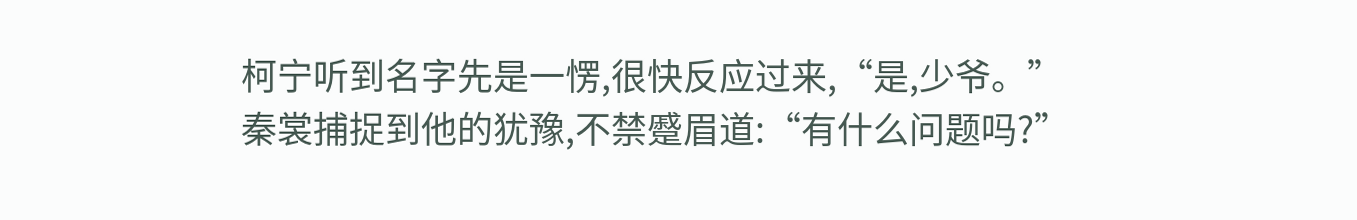柯宁听到名字先是一愣,很快反应过来,“是,少爷。”
秦裳捕捉到他的犹豫,不禁蹙眉道:“有什么问题吗?”